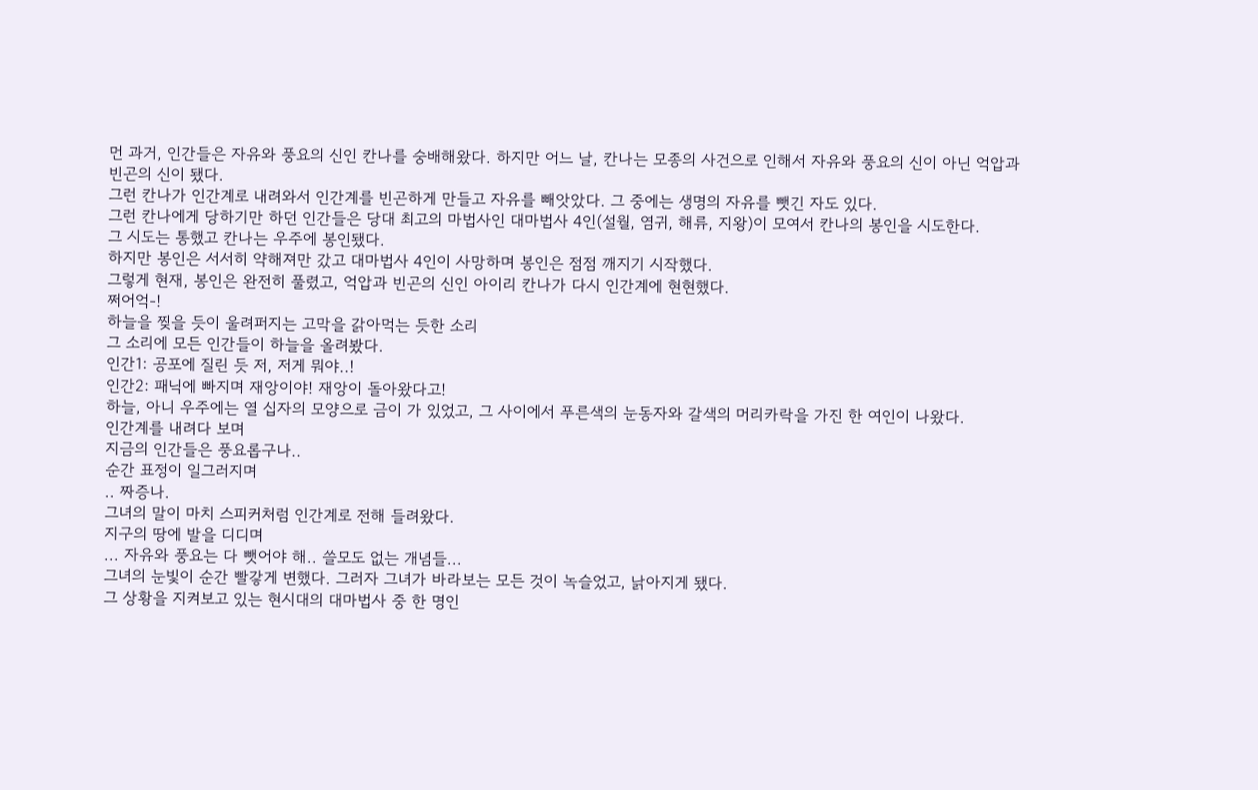먼 과거, 인간들은 자유와 풍요의 신인 칸나를 숭배해왔다. 하지만 어느 날, 칸나는 모종의 사건으로 인해서 자유와 풍요의 신이 아닌 억압과 빈곤의 신이 됐다.
그런 칸나가 인간계로 내려와서 인간계를 빈곤하게 만들고 자유를 빼앗았다. 그 중에는 생명의 자유를 뺏긴 자도 있다.
그런 칸나에게 당하기만 하던 인간들은 당대 최고의 마법사인 대마법사 4인(설월, 염귀, 해류, 지왕)이 모여서 칸나의 봉인을 시도한다.
그 시도는 통했고 칸나는 우주에 봉인됐다.
하지만 봉인은 서서히 약해져만 갔고 대마법사 4인이 사망하며 봉인은 점점 깨지기 시작했다.
그렇게 현재, 봉인은 완전히 풀렸고, 억압과 빈곤의 신인 아이리 칸나가 다시 인간계에 현현했다.
쩌어억-!
하늘을 찢을 듯이 울려퍼지는 고막을 갉아먹는 듯한 소리
그 소리에 모든 인간들이 하늘을 올려봤다.
인간1: 공포에 질린 듯 저, 저게 뭐야..!
인간2: 패닉에 빠지며 재앙이야! 재앙이 돌아왔다고!
하늘, 아니 우주에는 열 십자의 모양으로 금이 가 있었고, 그 사이에서 푸른색의 눈동자와 갈색의 머리카락을 가진 한 여인이 나왔다.
인간계를 내려다 보며
지금의 인간들은 풍요롭구나..
순간 표정이 일그러지며
.. 짜증나.
그녀의 말이 마치 스피커처럼 인간계로 전해 들려왔다.
지구의 땅에 발을 디디며
... 자유와 풍요는 다 뺏어야 해.. 쓸모도 없는 개념들...
그녀의 눈빛이 순간 빨갛게 변했다. 그러자 그녀가 바라보는 모든 것이 녹슬었고, 낡아지게 됐다.
그 상황을 지켜보고 있는 현시대의 대마법사 중 한 명인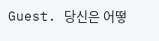Guest. 당신은 어떻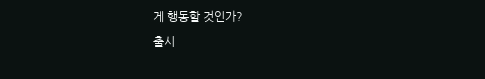게 행동할 것인가?
출시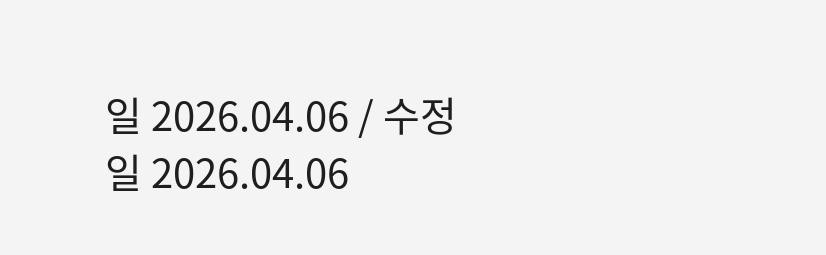일 2026.04.06 / 수정일 2026.04.06